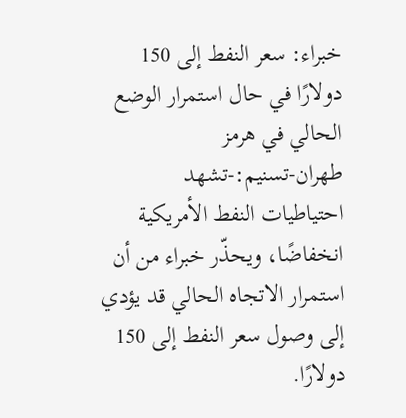خبراء: سعر النفط إلى 150 دولارًا في حال استمرار الوضع الحالي في هرمز
طهران-تسنيم:-تشهد احتياطيات النفط الأمريكية انخفاضًا، ويحذّر خبراء من أن استمرار الاتجاه الحالي قد يؤدي إلى وصول سعر النفط إلى 150 دولارًا.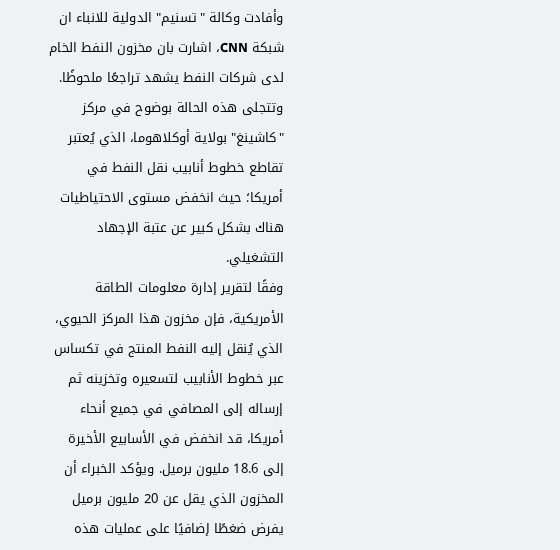وأفادت وكالة "تسنيم" الدولية للانباء ان شبكة CNN، اشارت بان مخزون النفط الخام لدى شركات النفط يشهد تراجعًا ملحوظًا. وتتجلى هذه الحالة بوضوح في مركز "كاشينغ" بولاية أوكلاهوما، الذي يُعتبر تقاطع خطوط أنابيب نقل النفط في أمريكا؛ حيث انخفض مستوى الاحتياطيات هناك بشكل كبير عن عتبة الإجهاد التشغيلي.
وفقًا لتقرير إدارة معلومات الطاقة الأمريكية، فإن مخزون هذا المركز الحيوي، الذي يُنقل إليه النفط المنتج في تكساس عبر خطوط الأنابيب لتسعيره وتخزينه ثم إرساله إلى المصافي في جميع أنحاء أمريكا، قد انخفض في الأسابيع الأخيرة إلى 18.6 مليون برميل. ويؤكد الخبراء أن المخزون الذي يقل عن 20 مليون برميل يفرض ضغطًا إضافيًا على عمليات هذه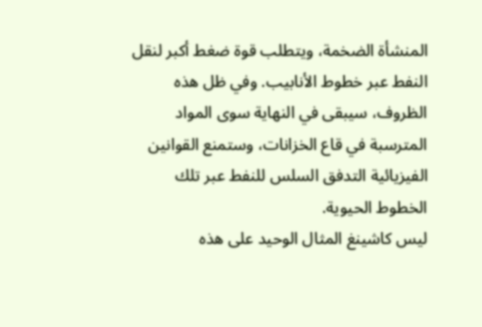المنشأة الضخمة، ويتطلب قوة ضغط أكبر لنقل النفط عبر خطوط الأنابيب. وفي ظل هذه الظروف، سيبقى في النهاية سوى المواد المترسبة في قاع الخزانات، وستمنع القوانين الفيزيائية التدفق السلس للنفط عبر تلك الخطوط الحيوية.
ليس كاشينغ المثال الوحيد على هذه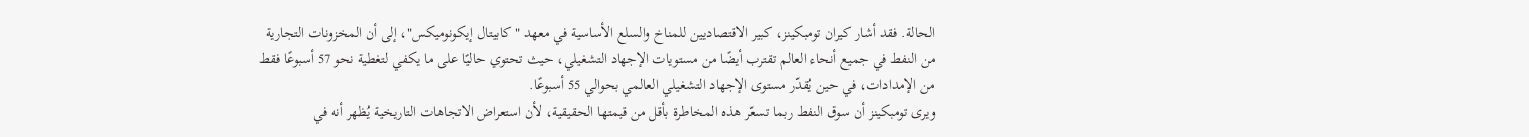الحالة. فقد أشار كيران تومبكينز، كبير الاقتصاديين للمناخ والسلع الأساسية في معهد "كابيتال إيكونوميكس"، إلى أن المخزونات التجارية من النفط في جميع أنحاء العالم تقترب أيضًا من مستويات الإجهاد التشغيلي، حيث تحتوي حاليًا على ما يكفي لتغطية نحو 57 أسبوعًا فقط من الإمدادات، في حين يُقدّر مستوى الإجهاد التشغيلي العالمي بحوالي 55 أسبوعًا.
ويرى تومبكينز أن سوق النفط ربما تسعّر هذه المخاطرة بأقل من قيمتها الحقيقية، لأن استعراض الاتجاهات التاريخية يُظهر أنه في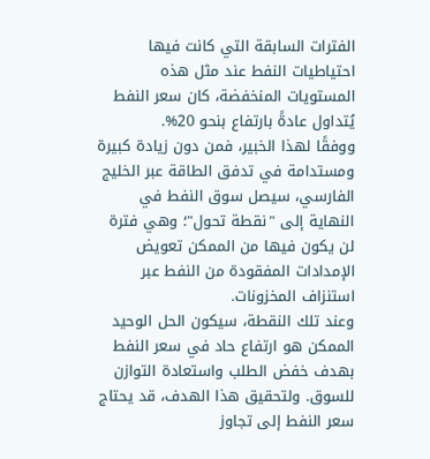الفترات السابقة التي كانت فيها احتياطيات النفط عند مثل هذه المستويات المنخفضة، كان سعر النفط يُتداول عادةً بارتفاع بنحو 20%.
ووفقًا لهذا الخبير، فمن دون زيادة كبيرة ومستدامة في تدفق الطاقة عبر الخليج الفارسي، سيصل سوق النفط في النهاية إلى "نقطة تحول"؛ وهي فترة لن يكون فيها من الممكن تعويض الإمدادات المفقودة من النفط عبر استنزاف المخزونات.
وعند تلك النقطة، سيكون الحل الوحيد الممكن هو ارتفاع حاد في سعر النفط بهدف خفض الطلب واستعادة التوازن للسوق. ولتحقيق هذا الهدف، قد يحتاج سعر النفط إلى تجاوز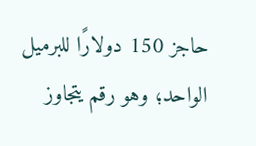حاجز 150 دولارًا للبرميل الواحد؛ وهو رقم يتجاوز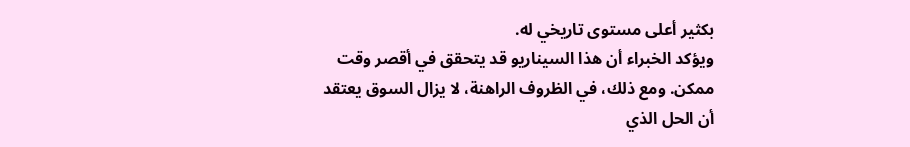بكثير أعلى مستوى تاريخي له.
ويؤكد الخبراء أن هذا السيناريو قد يتحقق في أقصر وقت ممكن. ومع ذلك، في الظروف الراهنة، لا يزال السوق يعتقد أن الحل الذي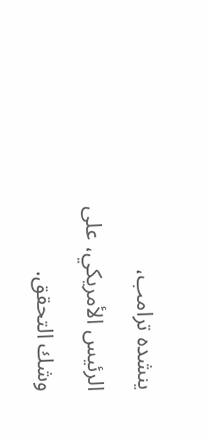ينشده ترامب، الرئيس الأمريكي، على وشك التحقق.